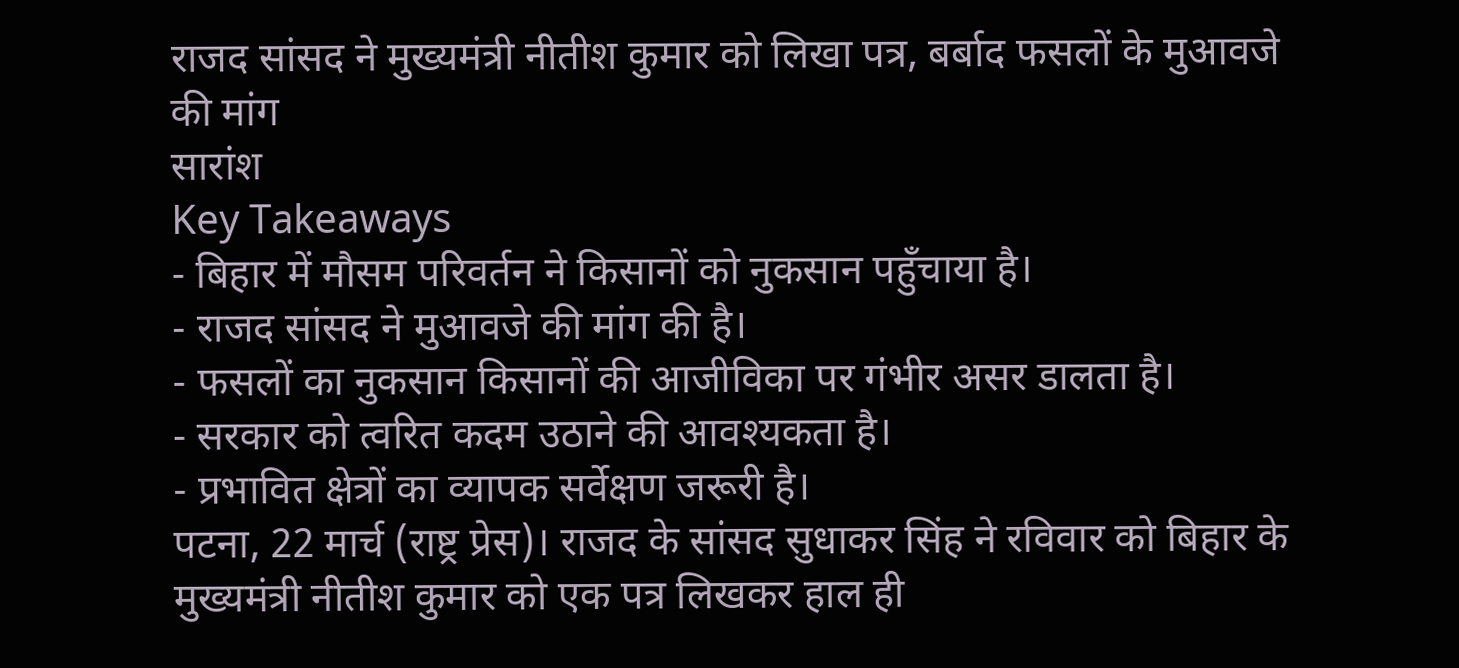राजद सांसद ने मुख्यमंत्री नीतीश कुमार को लिखा पत्र, बर्बाद फसलों के मुआवजे की मांग
सारांश
Key Takeaways
- बिहार में मौसम परिवर्तन ने किसानों को नुकसान पहुँचाया है।
- राजद सांसद ने मुआवजे की मांग की है।
- फसलों का नुकसान किसानों की आजीविका पर गंभीर असर डालता है।
- सरकार को त्वरित कदम उठाने की आवश्यकता है।
- प्रभावित क्षेत्रों का व्यापक सर्वेक्षण जरूरी है।
पटना, 22 मार्च (राष्ट्र प्रेस)। राजद के सांसद सुधाकर सिंह ने रविवार को बिहार के मुख्यमंत्री नीतीश कुमार को एक पत्र लिखकर हाल ही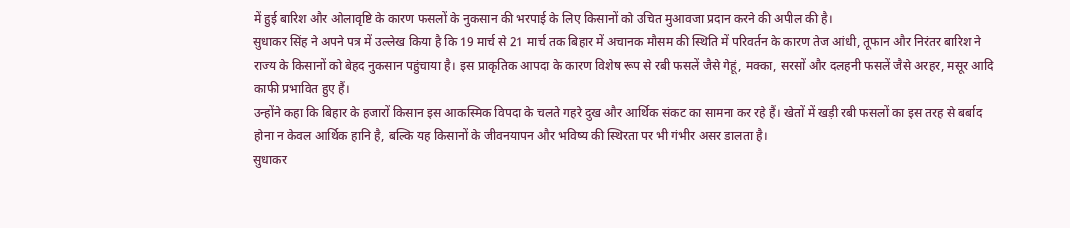में हुई बारिश और ओलावृष्टि के कारण फसलों के नुकसान की भरपाई के लिए किसानों को उचित मुआवजा प्रदान करने की अपील की है।
सुधाकर सिंह ने अपने पत्र में उल्लेख किया है कि 19 मार्च से 21 मार्च तक बिहार में अचानक मौसम की स्थिति में परिवर्तन के कारण तेज आंधी, तूफान और निरंतर बारिश ने राज्य के किसानों को बेहद नुकसान पहुंचाया है। इस प्राकृतिक आपदा के कारण विशेष रूप से रबी फसलें जैसे गेहूं, मक्का, सरसों और दलहनी फसलें जैसे अरहर, मसूर आदि काफी प्रभावित हुए हैं।
उन्होंने कहा कि बिहार के हजारों किसान इस आकस्मिक विपदा के चलते गहरे दुख और आर्थिक संकट का सामना कर रहे हैं। खेतों में खड़ी रबी फसलों का इस तरह से बर्बाद होना न केवल आर्थिक हानि है, बल्कि यह किसानों के जीवनयापन और भविष्य की स्थिरता पर भी गंभीर असर डालता है।
सुधाकर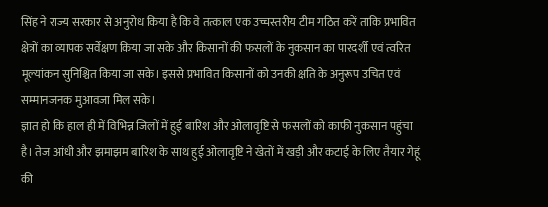सिंह ने राज्य सरकार से अनुरोध किया है कि वे तत्काल एक उच्चस्तरीय टीम गठित करें ताकि प्रभावित क्षेत्रों का व्यापक सर्वेक्षण किया जा सके और किसानों की फसलों के नुकसान का पारदर्शी एवं त्वरित मूल्यांकन सुनिश्चित किया जा सके। इससे प्रभावित किसानों को उनकी क्षति के अनुरूप उचित एवं सम्मानजनक मुआवजा मिल सके।
ज्ञात हो कि हाल ही में विभिन्न जिलों में हुई बारिश और ओलावृष्टि से फसलों को काफी नुकसान पहुंचा है। तेज आंधी और झमाझम बारिश के साथ हुई ओलावृष्टि ने खेतों में खड़ी और कटाई के लिए तैयार गेहूं की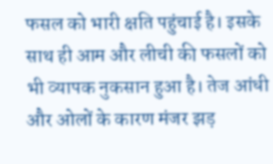फसल को भारी क्षति पहुंचाई है। इसके साथ ही आम और लीची की फसलों को भी व्यापक नुकसान हुआ है। तेज आंधी और ओलों के कारण मंजर झड़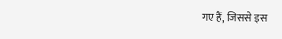गए हैं, जिससे इस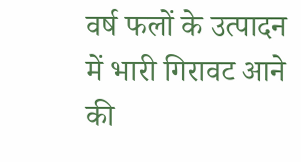वर्ष फलों के उत्पादन में भारी गिरावट आने की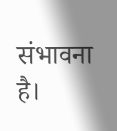संभावना है।